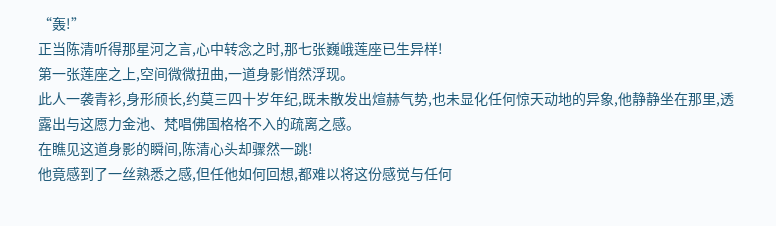“轰!”
正当陈清听得那星河之言,心中转念之时,那七张巍峨莲座已生异样!
第一张莲座之上,空间微微扭曲,一道身影悄然浮现。
此人一袭青衫,身形颀长,约莫三四十岁年纪,既未散发出煊赫气势,也未显化任何惊天动地的异象,他静静坐在那里,透露出与这愿力金池、梵唱佛国格格不入的疏离之感。
在瞧见这道身影的瞬间,陈清心头却骤然一跳!
他竟感到了一丝熟悉之感,但任他如何回想,都难以将这份感觉与任何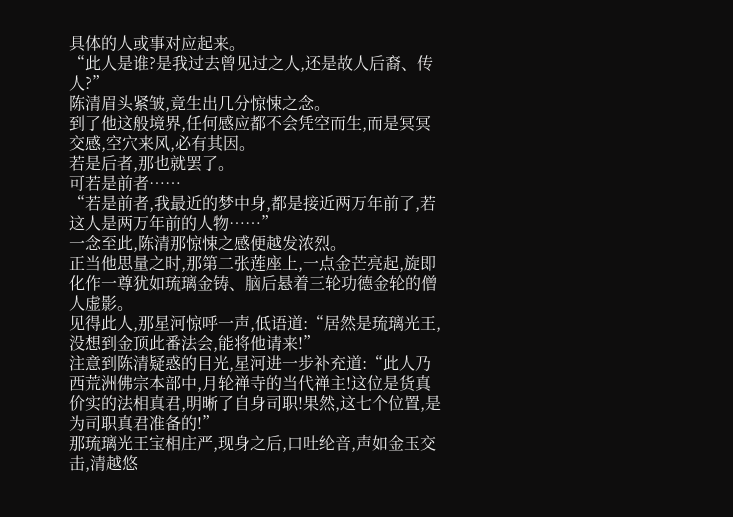具体的人或事对应起来。
“此人是谁?是我过去曾见过之人,还是故人后裔、传人?”
陈清眉头紧皱,竟生出几分惊悚之念。
到了他这般境界,任何感应都不会凭空而生,而是冥冥交感,空穴来风,必有其因。
若是后者,那也就罢了。
可若是前者……
“若是前者,我最近的梦中身,都是接近两万年前了,若这人是两万年前的人物……”
一念至此,陈清那惊悚之感便越发浓烈。
正当他思量之时,那第二张莲座上,一点金芒亮起,旋即化作一尊犹如琉璃金铸、脑后悬着三轮功德金轮的僧人虚影。
见得此人,那星河惊呼一声,低语道:“居然是琉璃光王,没想到金顶此番法会,能将他请来!”
注意到陈清疑惑的目光,星河进一步补充道:“此人乃西荒洲佛宗本部中,月轮禅寺的当代禅主!这位是货真价实的法相真君,明晰了自身司职!果然,这七个位置,是为司职真君准备的!”
那琉璃光王宝相庄严,现身之后,口吐纶音,声如金玉交击,清越悠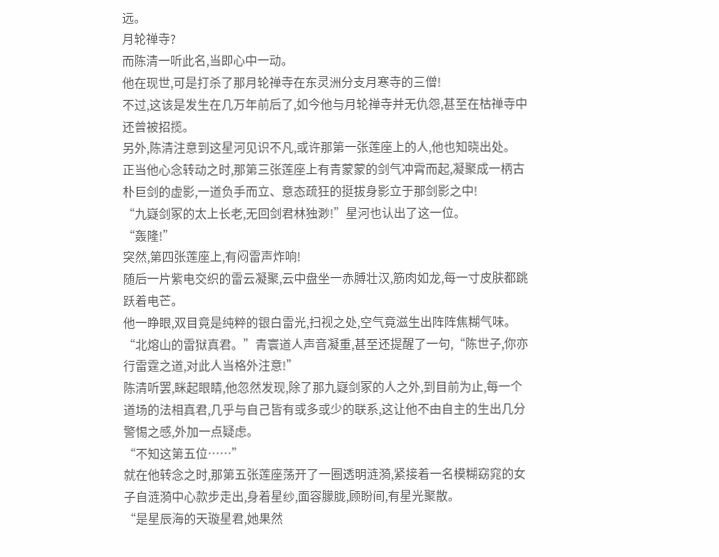远。
月轮禅寺?
而陈清一听此名,当即心中一动。
他在现世,可是打杀了那月轮禅寺在东灵洲分支月寒寺的三僧!
不过,这该是发生在几万年前后了,如今他与月轮禅寺并无仇怨,甚至在枯禅寺中还曾被招揽。
另外,陈清注意到这星河见识不凡,或许那第一张莲座上的人,他也知晓出处。
正当他心念转动之时,那第三张莲座上有青蒙蒙的剑气冲霄而起,凝聚成一柄古朴巨剑的虚影,一道负手而立、意态疏狂的挺拔身影立于那剑影之中!
“九嶷剑冢的太上长老,无回剑君林独渺!”星河也认出了这一位。
“轰隆!”
突然,第四张莲座上,有闷雷声炸响!
随后一片紫电交织的雷云凝聚,云中盘坐一赤膊壮汉,筋肉如龙,每一寸皮肤都跳跃着电芒。
他一睁眼,双目竟是纯粹的银白雷光,扫视之处,空气竟滋生出阵阵焦糊气味。
“北熔山的雷狱真君。”青寰道人声音凝重,甚至还提醒了一句,“陈世子,你亦行雷霆之道,对此人当格外注意!”
陈清听罢,眯起眼睛,他忽然发现,除了那九嶷剑冢的人之外,到目前为止,每一个道场的法相真君,几乎与自己皆有或多或少的联系,这让他不由自主的生出几分警惕之感,外加一点疑虑。
“不知这第五位……”
就在他转念之时,那第五张莲座荡开了一圈透明涟漪,紧接着一名模糊窈窕的女子自涟漪中心款步走出,身着星纱,面容朦胧,顾盼间,有星光聚散。
“是星辰海的天璇星君,她果然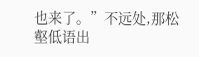也来了。”不远处,那松壑低语出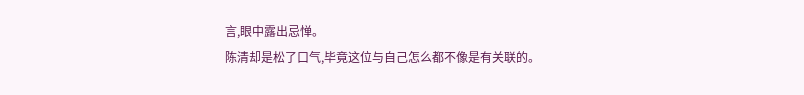言,眼中露出忌惮。
陈清却是松了口气,毕竟这位与自己怎么都不像是有关联的。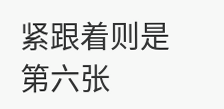紧跟着则是第六张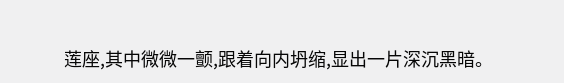莲座,其中微微一颤,跟着向内坍缩,显出一片深沉黑暗。